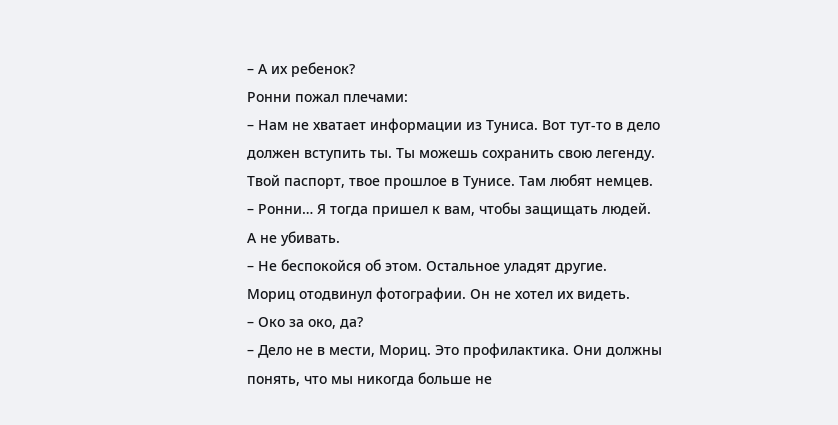– А их ребенок?
Ронни пожал плечами:
– Нам не хватает информации из Туниса. Вот тут-то в дело должен вступить ты. Ты можешь сохранить свою легенду. Твой паспорт, твое прошлое в Тунисе. Там любят немцев.
– Ронни… Я тогда пришел к вам, чтобы защищать людей. А не убивать.
– Не беспокойся об этом. Остальное уладят другие.
Мориц отодвинул фотографии. Он не хотел их видеть.
– Око за око, да?
– Дело не в мести, Мориц. Это профилактика. Они должны понять, что мы никогда больше не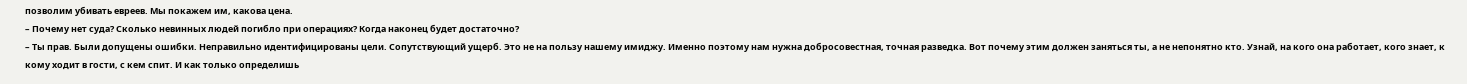позволим убивать евреев. Мы покажем им, какова цена.
– Почему нет суда? Сколько невинных людей погибло при операциях? Когда наконец будет достаточно?
– Ты прав. Были допущены ошибки. Неправильно идентифицированы цели. Сопутствующий ущерб. Это не на пользу нашему имиджу. Именно поэтому нам нужна добросовестная, точная разведка. Вот почему этим должен заняться ты, а не непонятно кто. Узнай, на кого она работает, кого знает, к кому ходит в гости, с кем спит. И как только определишь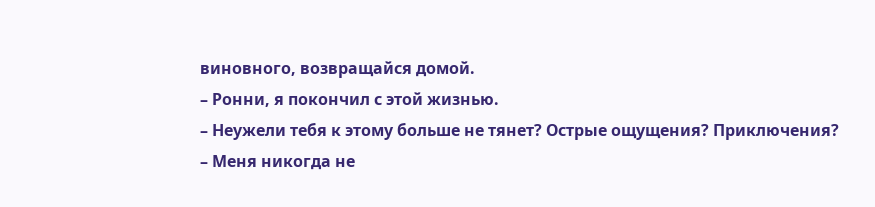виновного, возвращайся домой.
– Ронни, я покончил с этой жизнью.
– Неужели тебя к этому больше не тянет? Острые ощущения? Приключения?
– Меня никогда не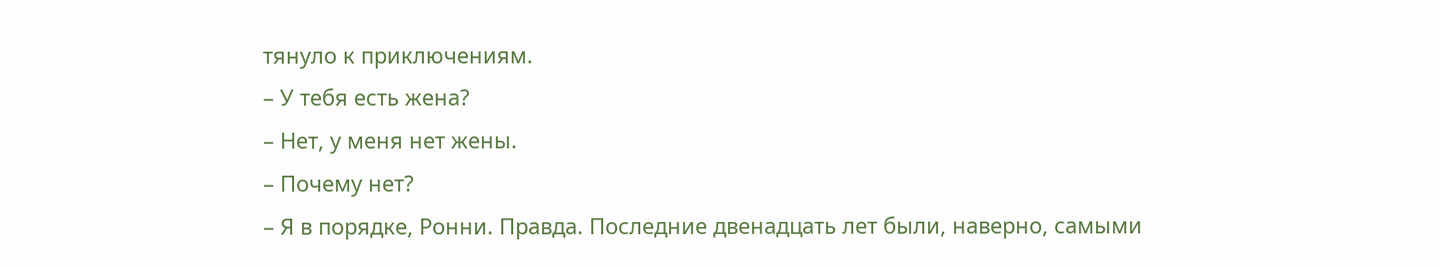тянуло к приключениям.
– У тебя есть жена?
– Нет, у меня нет жены.
– Почему нет?
– Я в порядке, Ронни. Правда. Последние двенадцать лет были, наверно, самыми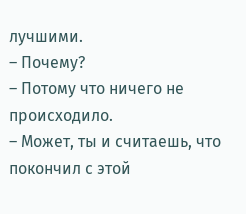лучшими.
– Почему?
– Потому что ничего не происходило.
– Может, ты и считаешь, что покончил с этой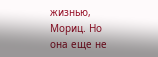жизнью, Мориц. Но она еще не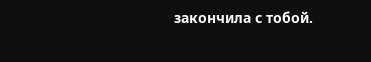закончила с тобой.